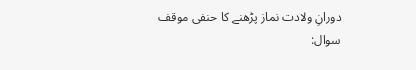دورانِ ولادت نماز پڑھنے کا حنفی موقف
سوال: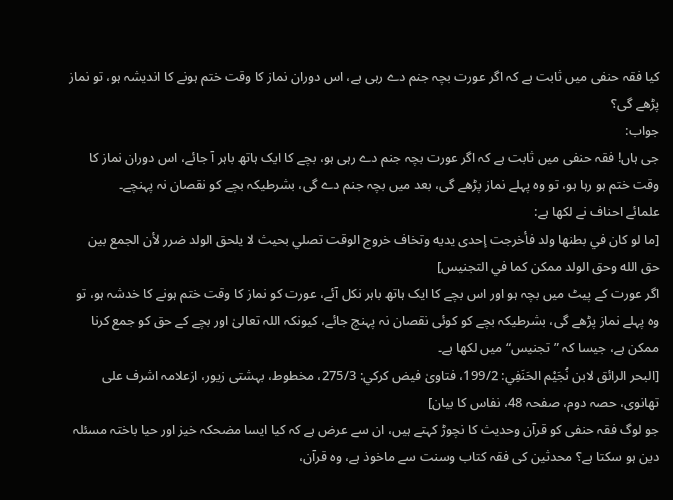کیا فقہ حنفی میں ثابت ہے کہ اگر عورت بچہ جنم دے رہی ہے، اس دوران نماز کا وقت ختم ہونے کا اندیشہ ہو، تو نماز پڑھے گی؟
جواب:
جی ہاں! فقہ حنفی میں ثابت ہے کہ اگر عورت بچہ جنم دے رہی ہو، بچے کا ایک ہاتھ باہر آ جائے، اس دوران نماز کا وقت ختم ہو رہا ہو، تو وہ پہلے نماز پڑھے گی، بعد میں بچہ جنم دے گی، بشرطیکہ بچے کو نقصان نہ پہنچے۔
علمائے احناف نے لکھا ہے:
[ما لو كان في بطنها ولد فأخرجت إحدى يديه وتخاف خروج الوقت تصلي بحيث لا يلحق الولد ضرر لأن الجمع بين حق الله وحق الولد ممكن كما في التجنيس]
اگر عورت کے پیٹ میں بچہ ہو اور اس بچے کا ایک ہاتھ باہر نکل آئے، عورت کو نماز کا وقت ختم ہونے کا خدشہ ہو، تو وہ پہلے نماز پڑھے گی، بشرطیکہ بچے کو کوئی نقصان نہ پہنچ جائے، کیونکہ اللہ تعالیٰ اور بچے کے حق کو جمع کرنا ممکن ہے، جیسا کہ ”تجنیس“ میں لکھا ہے۔
[البحر الرائق لابن نُجَيْم الحَنَفِي: 199/2، فتاوىٰ فيض كركي: 275/3، مخطوط، بہشتی زیور، ازعلامہ اشرف علی تھانوی، حصہ دوم، صفحہ 48، نفاس کا بیان]
جو لوگ فقہ حنفی کو قرآن وحدیث کا نچوڑ کہتے ہیں، ان سے عرض ہے کہ کیا ایسا مضحکہ خیز اور حیا باختہ مسئلہ دین ہو سکتا ہے؟ محدثین کی فقہ کتاب وسنت سے ماخوذ ہے، وہ قرآن،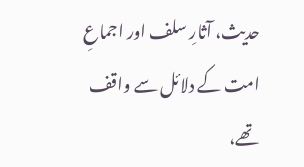حدیث، آثارِ سلف اور اجماعِ امت کے دلائل سے واقف تھے،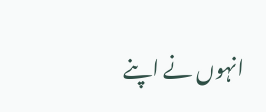انہوں نے اپنے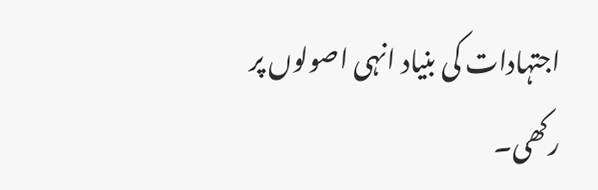اجتہادات کی بنیاد انہی اصولوں پر رکھی۔